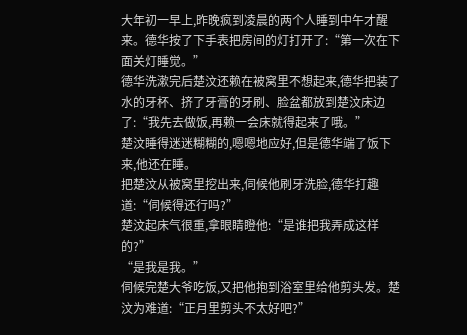大年初一早上,昨晚疯到凌晨的两个人睡到中午才醒来。德华按了下手表把房间的灯打开了:“第一次在下面关灯睡觉。”
德华洗漱完后楚汶还赖在被窝里不想起来,德华把装了水的牙杯、挤了牙膏的牙刷、脸盆都放到楚汶床边了:“我先去做饭,再赖一会床就得起来了哦。”
楚汶睡得迷迷糊糊的,嗯嗯地应好,但是德华端了饭下来,他还在睡。
把楚汶从被窝里挖出来,伺候他刷牙洗脸,德华打趣道:“伺候得还行吗?”
楚汶起床气很重,拿眼睛瞪他:“是谁把我弄成这样的?”
“是我是我。”
伺候完楚大爷吃饭,又把他抱到浴室里给他剪头发。楚汶为难道:“正月里剪头不太好吧?”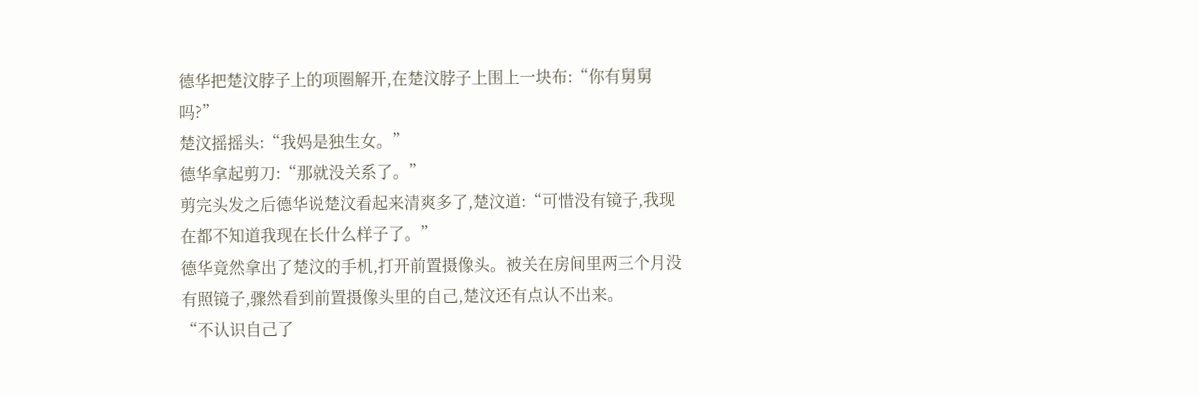德华把楚汶脖子上的项圈解开,在楚汶脖子上围上一块布:“你有舅舅吗?”
楚汶摇摇头:“我妈是独生女。”
德华拿起剪刀:“那就没关系了。”
剪完头发之后德华说楚汶看起来清爽多了,楚汶道:“可惜没有镜子,我现在都不知道我现在长什么样子了。”
德华竟然拿出了楚汶的手机,打开前置摄像头。被关在房间里两三个月没有照镜子,骤然看到前置摄像头里的自己,楚汶还有点认不出来。
“不认识自己了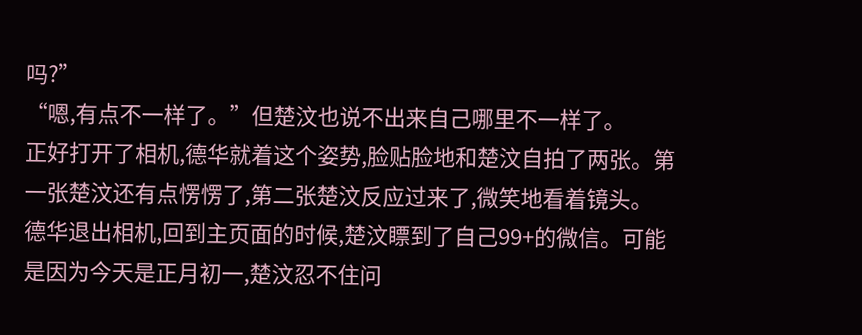吗?”
“嗯,有点不一样了。”但楚汶也说不出来自己哪里不一样了。
正好打开了相机,德华就着这个姿势,脸贴脸地和楚汶自拍了两张。第一张楚汶还有点愣愣了,第二张楚汶反应过来了,微笑地看着镜头。
德华退出相机,回到主页面的时候,楚汶瞟到了自己99+的微信。可能是因为今天是正月初一,楚汶忍不住问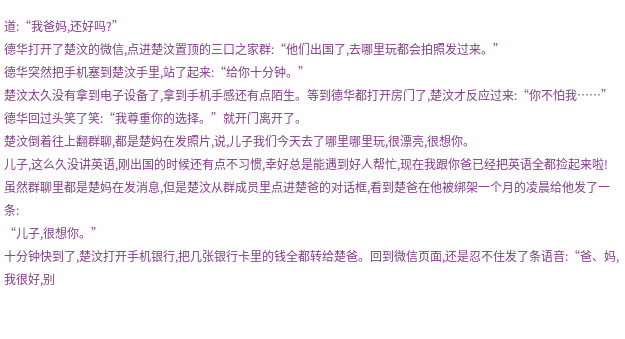道:“我爸妈,还好吗?”
德华打开了楚汶的微信,点进楚汶置顶的三口之家群:“他们出国了,去哪里玩都会拍照发过来。”
德华突然把手机塞到楚汶手里,站了起来:“给你十分钟。”
楚汶太久没有拿到电子设备了,拿到手机手感还有点陌生。等到德华都打开房门了,楚汶才反应过来:“你不怕我……”
德华回过头笑了笑:“我尊重你的选择。”就开门离开了。
楚汶倒着往上翻群聊,都是楚妈在发照片,说,儿子我们今天去了哪里哪里玩,很漂亮,很想你。
儿子,这么久没讲英语,刚出国的时候还有点不习惯,幸好总是能遇到好人帮忙,现在我跟你爸已经把英语全都捡起来啦!
虽然群聊里都是楚妈在发消息,但是楚汶从群成员里点进楚爸的对话框,看到楚爸在他被绑架一个月的凌晨给他发了一条:
“儿子,很想你。”
十分钟快到了,楚汶打开手机银行,把几张银行卡里的钱全都转给楚爸。回到微信页面,还是忍不住发了条语音:“爸、妈,我很好,别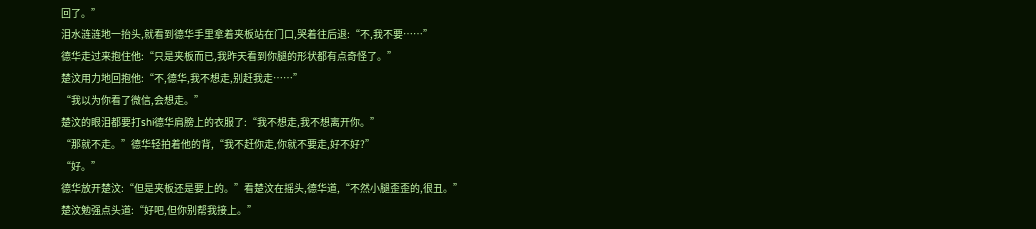回了。”
泪水涟涟地一抬头,就看到德华手里拿着夹板站在门口,哭着往后退:“不,我不要……”
德华走过来抱住他:“只是夹板而已,我昨天看到你腿的形状都有点奇怪了。”
楚汶用力地回抱他:“不,德华,我不想走,别赶我走……”
“我以为你看了微信,会想走。”
楚汶的眼泪都要打shi德华肩膀上的衣服了:“我不想走,我不想离开你。”
“那就不走。”德华轻拍着他的背,“我不赶你走,你就不要走,好不好?”
“好。”
德华放开楚汶:“但是夹板还是要上的。”看楚汶在摇头,德华道,“不然小腿歪歪的,很丑。”
楚汶勉强点头道:“好吧,但你别帮我接上。”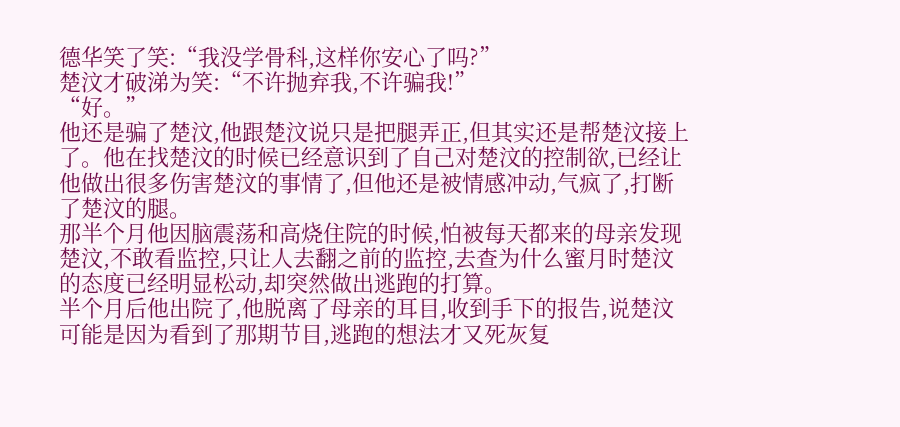德华笑了笑:“我没学骨科,这样你安心了吗?”
楚汶才破涕为笑:“不许抛弃我,不许骗我!”
“好。”
他还是骗了楚汶,他跟楚汶说只是把腿弄正,但其实还是帮楚汶接上了。他在找楚汶的时候已经意识到了自己对楚汶的控制欲,已经让他做出很多伤害楚汶的事情了,但他还是被情感冲动,气疯了,打断了楚汶的腿。
那半个月他因脑震荡和高烧住院的时候,怕被每天都来的母亲发现楚汶,不敢看监控,只让人去翻之前的监控,去查为什么蜜月时楚汶的态度已经明显松动,却突然做出逃跑的打算。
半个月后他出院了,他脱离了母亲的耳目,收到手下的报告,说楚汶可能是因为看到了那期节目,逃跑的想法才又死灰复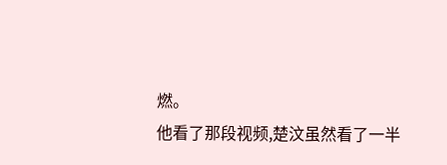燃。
他看了那段视频,楚汶虽然看了一半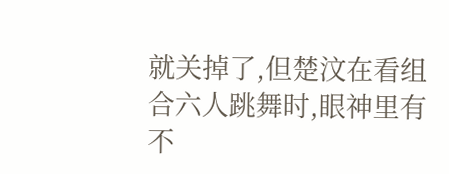就关掉了,但楚汶在看组合六人跳舞时,眼神里有不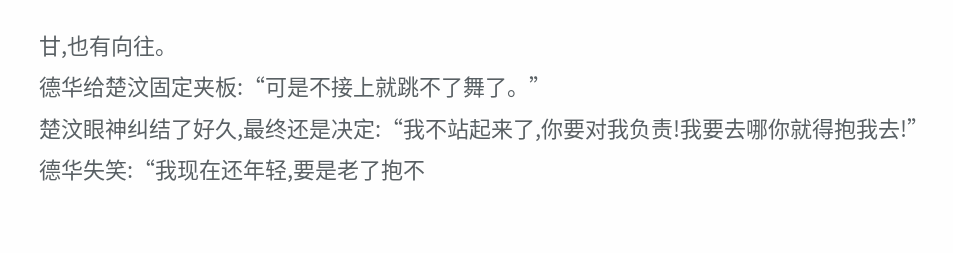甘,也有向往。
德华给楚汶固定夹板:“可是不接上就跳不了舞了。”
楚汶眼神纠结了好久,最终还是决定:“我不站起来了,你要对我负责!我要去哪你就得抱我去!”
德华失笑:“我现在还年轻,要是老了抱不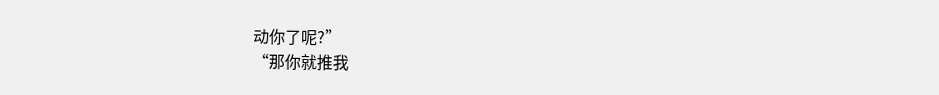动你了呢?”
“那你就推我